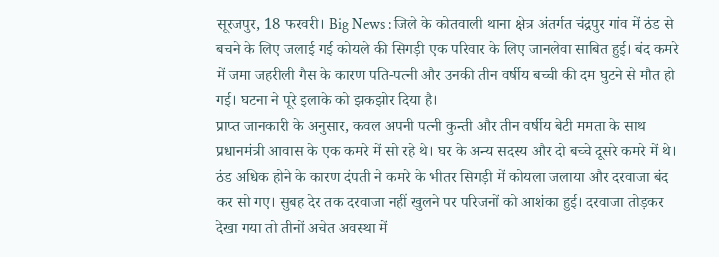सूरजपुर, 18 फरवरी। Big News : जिले के कोतवाली थाना क्षेत्र अंतर्गत चंद्रपुर गांव में ठंड से बचने के लिए जलाई गई कोयले की सिगड़ी एक परिवार के लिए जानलेवा साबित हुई। बंद कमरे में जमा जहरीली गैस के कारण पति-पत्नी और उनकी तीन वर्षीय बच्ची की दम घुटने से मौत हो गई। घटना ने पूरे इलाके को झकझोर दिया है।
प्राप्त जानकारी के अनुसार, कवल अपनी पत्नी कुन्ती और तीन वर्षीय बेटी ममता के साथ प्रधानमंत्री आवास के एक कमरे में सो रहे थे। घर के अन्य सदस्य और दो बच्चे दूसरे कमरे में थे। ठंड अधिक होने के कारण दंपती ने कमरे के भीतर सिगड़ी में कोयला जलाया और दरवाजा बंद कर सो गए। सुबह देर तक दरवाजा नहीं खुलने पर परिजनों को आशंका हुई। दरवाजा तोड़कर देखा गया तो तीनों अचेत अवस्था में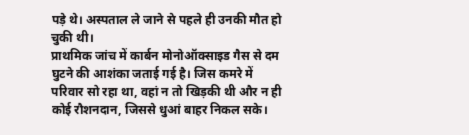पड़े थे। अस्पताल ले जाने से पहले ही उनकी मौत हो चुकी थी।
प्राथमिक जांच में कार्बन मोनोऑक्साइड गैस से दम घुटने की आशंका जताई गई है। जिस कमरे में परिवार सो रहा था, वहां न तो खिड़की थी और न ही कोई रौशनदान, जिससे धुआं बाहर निकल सके।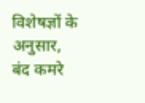विशेषज्ञों के अनुसार, बंद कमरे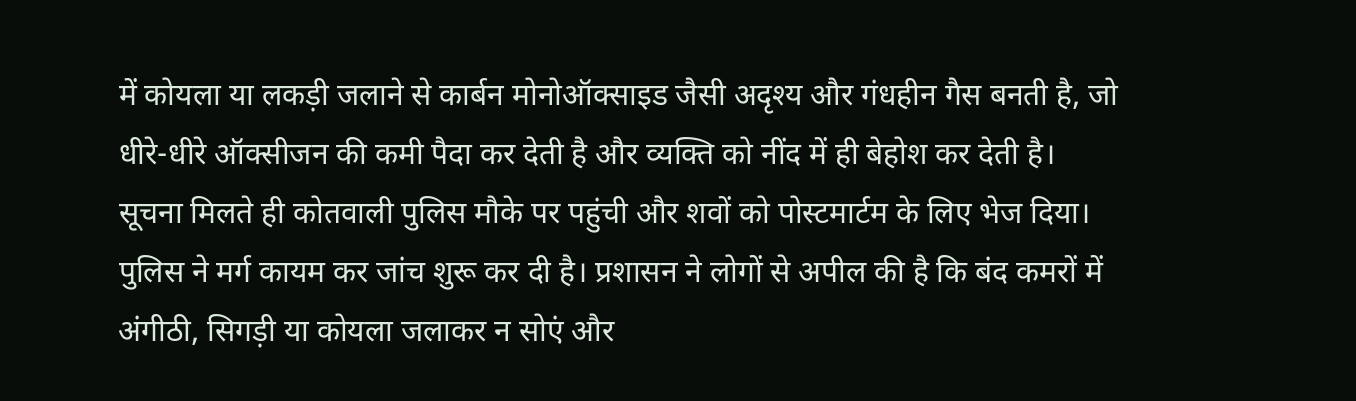में कोयला या लकड़ी जलाने से कार्बन मोनोऑक्साइड जैसी अदृश्य और गंधहीन गैस बनती है, जो धीरे-धीरे ऑक्सीजन की कमी पैदा कर देती है और व्यक्ति को नींद में ही बेहोश कर देती है।
सूचना मिलते ही कोतवाली पुलिस मौके पर पहुंची और शवों को पोस्टमार्टम के लिए भेज दिया। पुलिस ने मर्ग कायम कर जांच शुरू कर दी है। प्रशासन ने लोगों से अपील की है कि बंद कमरों में अंगीठी, सिगड़ी या कोयला जलाकर न सोएं और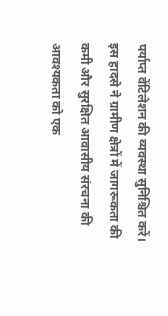पर्याप्त वेंटिलेशन की व्यवस्था सुनिश्चित करें। इस हादसे ने ग्रामीण क्षेत्रों में जागरूकता की कमी और सुरक्षित आवासीय संरचना की आवश्यकता को एक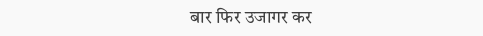बार फिर उजागर कर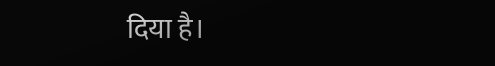दिया है।